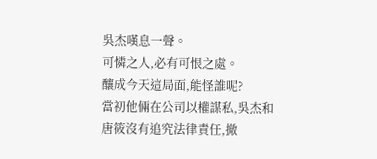吳杰嘆息一聲。
可憐之人,必有可恨之處。
釀成今天這局面,能怪誰呢?
當初他倆在公司以權謀私,吳杰和唐筱沒有追究法律責任,撤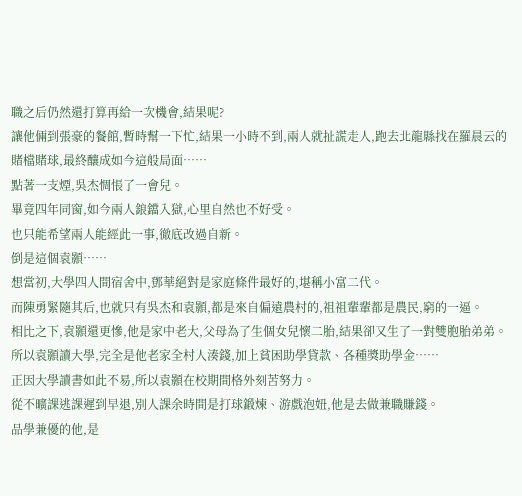職之后仍然還打算再給一次機會,結果呢?
讓他倆到張豪的餐館,暫時幫一下忙,結果一小時不到,兩人就扯謊走人,跑去北龍縣找在羅晨云的賭檔賭球,最終釀成如今這般局面……
點著一支煙,吳杰惆悵了一會兒。
畢竟四年同窗,如今兩人鋃鐺入獄,心里自然也不好受。
也只能希望兩人能經此一事,徹底改過自新。
倒是這個袁顥……
想當初,大學四人間宿舍中,鄧華絕對是家庭條件最好的,堪稱小富二代。
而陳勇緊隨其后,也就只有吳杰和袁顥,都是來自偏遠農村的,祖祖輩輩都是農民,窮的一逼。
相比之下,袁顥還更慘,他是家中老大,父母為了生個女兒懷二胎,結果卻又生了一對雙胞胎弟弟。
所以袁顥讀大學,完全是他老家全村人湊錢,加上貧困助學貸款、各種獎助學金……
正因大學讀書如此不易,所以袁顥在校期間格外刻苦努力。
從不曠課逃課遲到早退,別人課余時間是打球鍛煉、游戲泡妞,他是去做兼職賺錢。
品學兼優的他,是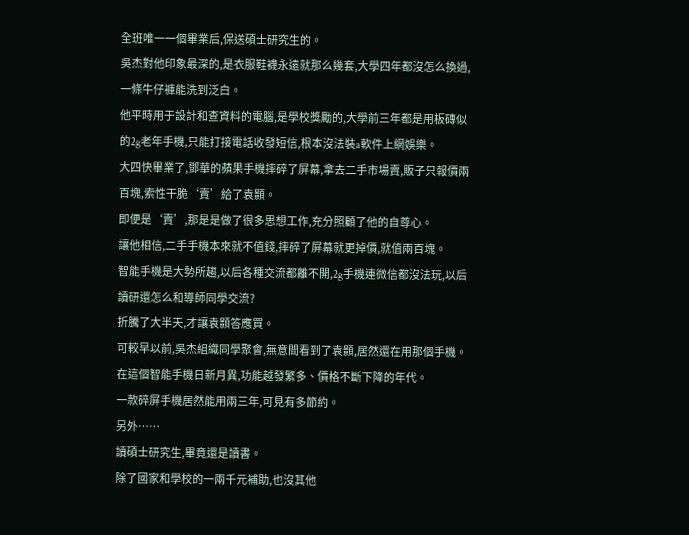全班唯一一個畢業后,保送碩士研究生的。
吳杰對他印象最深的,是衣服鞋襪永遠就那么幾套,大學四年都沒怎么換過,一條牛仔褲能洗到泛白。
他平時用于設計和查資料的電腦,是學校獎勵的,大學前三年都是用板磚似的2g老年手機,只能打接電話收發短信,根本沒法裝a軟件上網娛樂。
大四快畢業了,鄧華的蘋果手機摔碎了屏幕,拿去二手市場賣,販子只報價兩百塊,索性干脆‘賣’給了袁顥。
即便是‘賣’,那是是做了很多思想工作,充分照顧了他的自尊心。
讓他相信,二手手機本來就不值錢,摔碎了屏幕就更掉價,就值兩百塊。
智能手機是大勢所趨,以后各種交流都離不開,2g手機連微信都沒法玩,以后讀研還怎么和導師同學交流?
折騰了大半天,才讓袁顥答應買。
可較早以前,吳杰組織同學聚會,無意間看到了袁顥,居然還在用那個手機。
在這個智能手機日新月異,功能越發繁多、價格不斷下降的年代。
一款碎屏手機居然能用兩三年,可見有多節約。
另外……
讀碩士研究生,畢竟還是讀書。
除了國家和學校的一兩千元補助,也沒其他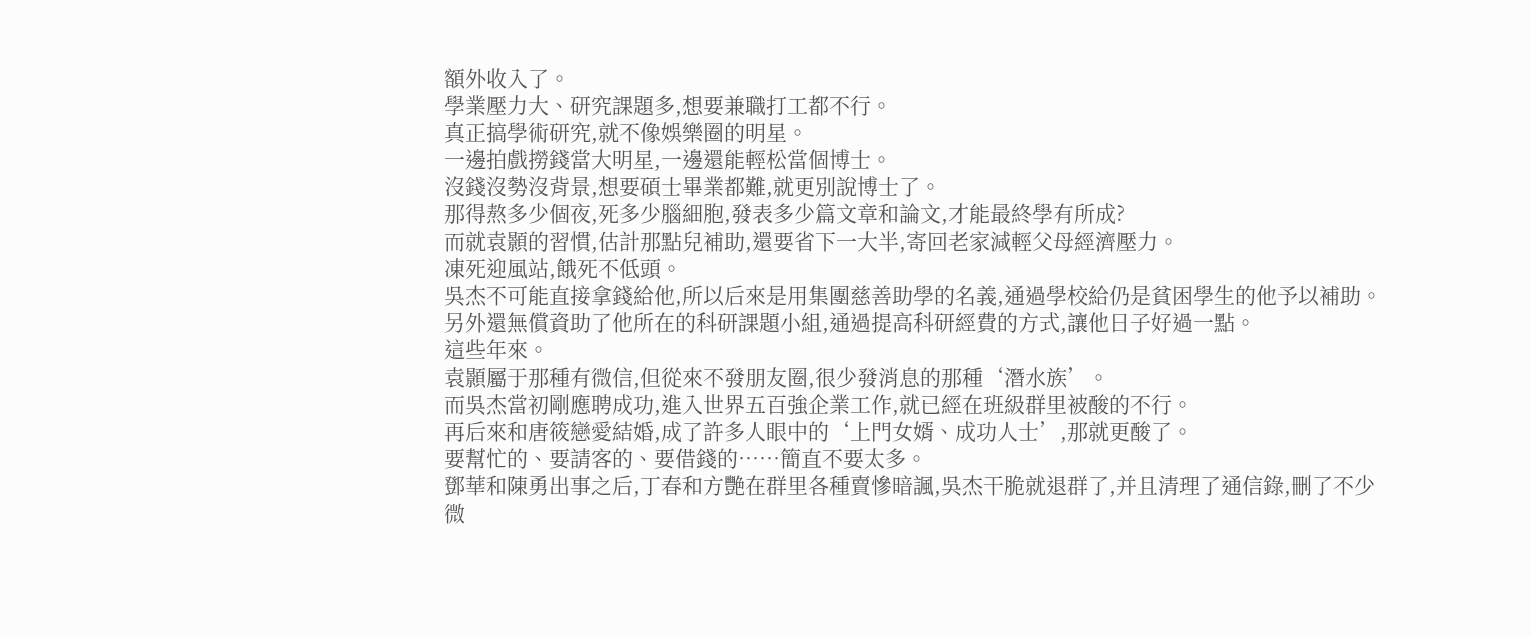額外收入了。
學業壓力大、研究課題多,想要兼職打工都不行。
真正搞學術研究,就不像娛樂圈的明星。
一邊拍戲撈錢當大明星,一邊還能輕松當個博士。
沒錢沒勢沒背景,想要碩士畢業都難,就更別說博士了。
那得熬多少個夜,死多少腦細胞,發表多少篇文章和論文,才能最終學有所成?
而就袁顥的習慣,估計那點兒補助,還要省下一大半,寄回老家減輕父母經濟壓力。
凍死迎風站,餓死不低頭。
吳杰不可能直接拿錢給他,所以后來是用集團慈善助學的名義,通過學校給仍是貧困學生的他予以補助。
另外還無償資助了他所在的科研課題小組,通過提高科研經費的方式,讓他日子好過一點。
這些年來。
袁顥屬于那種有微信,但從來不發朋友圈,很少發消息的那種‘潛水族’。
而吳杰當初剛應聘成功,進入世界五百強企業工作,就已經在班級群里被酸的不行。
再后來和唐筱戀愛結婚,成了許多人眼中的‘上門女婿、成功人士’,那就更酸了。
要幫忙的、要請客的、要借錢的……簡直不要太多。
鄧華和陳勇出事之后,丁春和方艷在群里各種賣慘暗諷,吳杰干脆就退群了,并且清理了通信錄,刪了不少微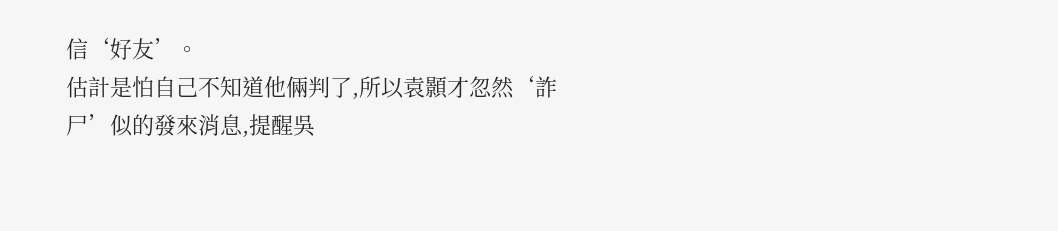信‘好友’。
估計是怕自己不知道他倆判了,所以袁顥才忽然‘詐尸’似的發來消息,提醒吳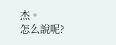杰。
怎么說呢?